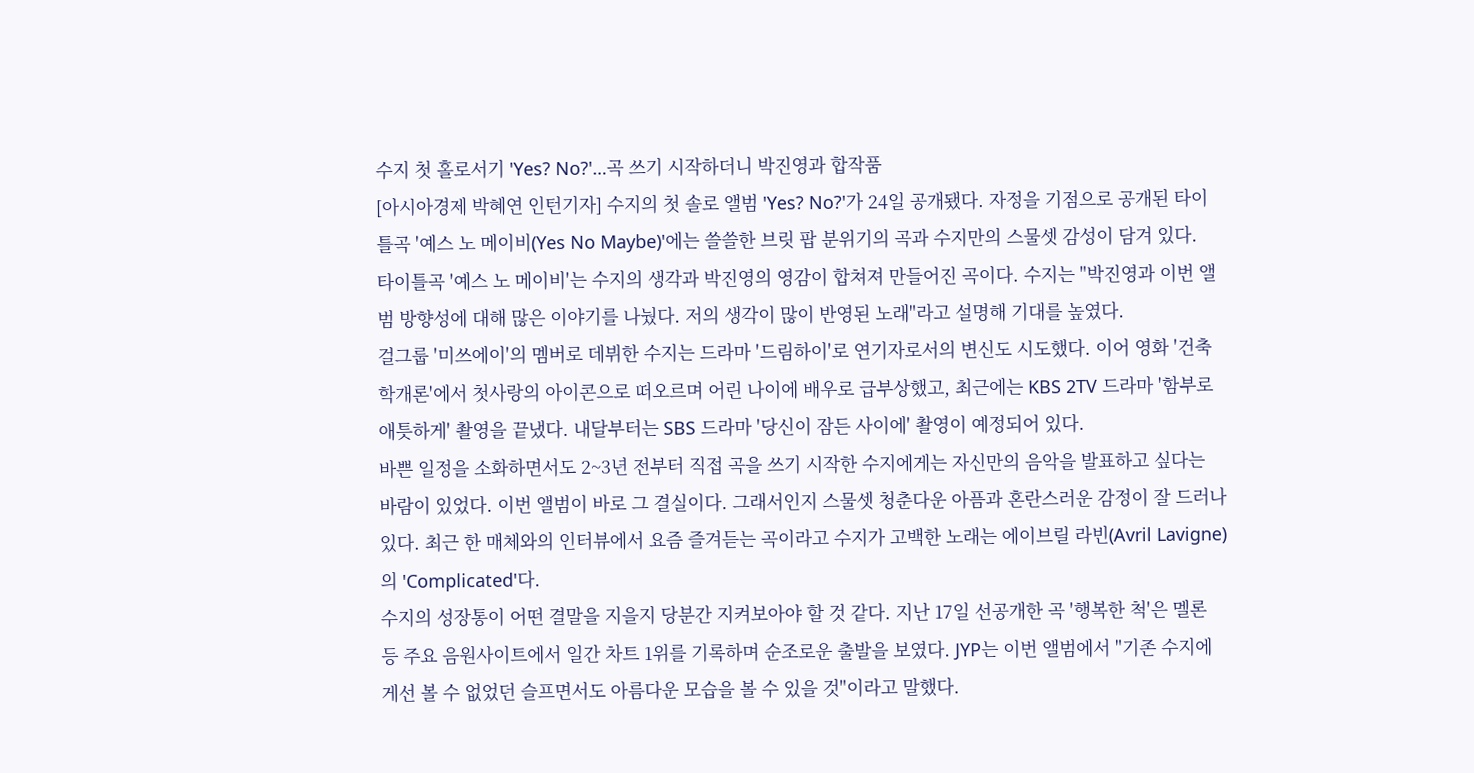수지 첫 홀로서기 'Yes? No?'…곡 쓰기 시작하더니 박진영과 합작품
[아시아경제 박혜연 인턴기자] 수지의 첫 솔로 앨범 'Yes? No?'가 24일 공개됐다. 자정을 기점으로 공개된 타이틀곡 '예스 노 메이비(Yes No Maybe)'에는 쓸쓸한 브릿 팝 분위기의 곡과 수지만의 스물셋 감성이 담겨 있다.
타이틀곡 '예스 노 메이비'는 수지의 생각과 박진영의 영감이 합쳐져 만들어진 곡이다. 수지는 "박진영과 이번 앨범 방향성에 대해 많은 이야기를 나눴다. 저의 생각이 많이 반영된 노래"라고 설명해 기대를 높였다.
걸그룹 '미쓰에이'의 멤버로 데뷔한 수지는 드라마 '드림하이'로 연기자로서의 변신도 시도했다. 이어 영화 '건축학개론'에서 첫사랑의 아이콘으로 떠오르며 어린 나이에 배우로 급부상했고, 최근에는 KBS 2TV 드라마 '함부로 애틋하게' 촬영을 끝냈다. 내달부터는 SBS 드라마 '당신이 잠든 사이에' 촬영이 예정되어 있다.
바쁜 일정을 소화하면서도 2~3년 전부터 직접 곡을 쓰기 시작한 수지에게는 자신만의 음악을 발표하고 싶다는 바람이 있었다. 이번 앨범이 바로 그 결실이다. 그래서인지 스물셋 청춘다운 아픔과 혼란스러운 감정이 잘 드러나 있다. 최근 한 매체와의 인터뷰에서 요즘 즐겨듣는 곡이라고 수지가 고백한 노래는 에이브릴 라빈(Avril Lavigne)의 'Complicated'다.
수지의 성장통이 어떤 결말을 지을지 당분간 지켜보아야 할 것 같다. 지난 17일 선공개한 곡 '행복한 척'은 멜론 등 주요 음원사이트에서 일간 차트 1위를 기록하며 순조로운 출발을 보였다. JYP는 이번 앨범에서 "기존 수지에게선 볼 수 없었던 슬프면서도 아름다운 모습을 볼 수 있을 것"이라고 말했다.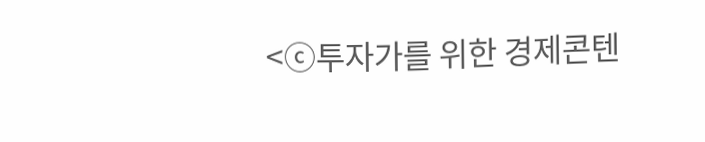<ⓒ투자가를 위한 경제콘텐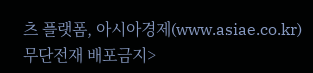츠 플랫폼, 아시아경제(www.asiae.co.kr) 무단전재 배포금지>